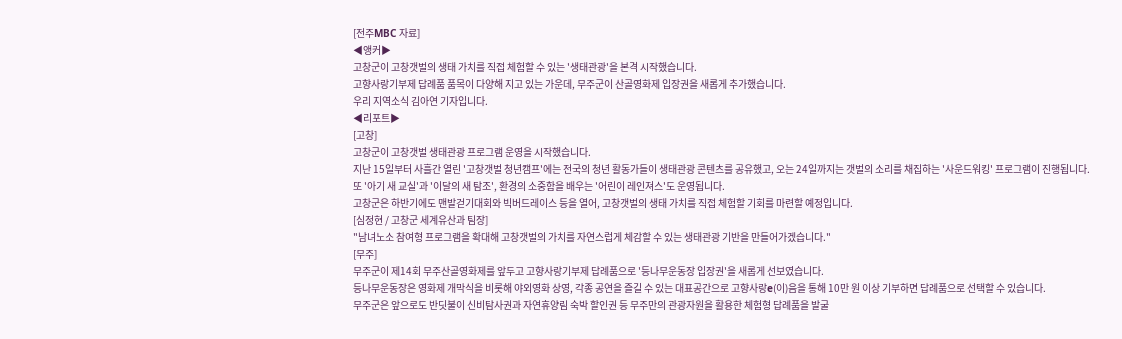[전주MBC 자료]
◀앵커▶
고창군이 고창갯벌의 생태 가치를 직접 체험할 수 있는 '생태관광'을 본격 시작했습니다.
고향사랑기부제 답례품 품목이 다양해 지고 있는 가운데, 무주군이 산골영화제 입장권을 새롭게 추가했습니다.
우리 지역소식 김아연 기자입니다.
◀리포트▶
[고창]
고창군이 고창갯벌 생태관광 프로그램 운영을 시작했습니다.
지난 15일부터 사흘간 열린 '고창갯벌 청년캠프'에는 전국의 청년 활동가들이 생태관광 콘텐츠를 공유했고, 오는 24일까지는 갯벌의 소리를 채집하는 '사운드워킹' 프로그램이 진행됩니다.
또 '아기 새 교실'과 '이달의 새 탐조', 환경의 소중함을 배우는 '어린이 레인져스'도 운영됩니다.
고창군은 하반기에도 맨발걷기대회와 빅버드레이스 등을 열어, 고창갯벌의 생태 가치를 직접 체험할 기회를 마련할 예정입니다.
[심정현 / 고창군 세계유산과 팀장]
"남녀노소 참여형 프로그램을 확대해 고창갯벌의 가치를 자연스럽게 체감할 수 있는 생태관광 기반을 만들어가겠습니다."
[무주]
무주군이 제14회 무주산골영화제를 앞두고 고향사랑기부제 답례품으로 '등나무운동장 입장권'을 새롭게 선보였습니다.
등나무운동장은 영화제 개막식을 비롯해 야외영화 상영, 각종 공연을 즐길 수 있는 대표공간으로 고향사랑e(이)음을 통해 10만 원 이상 기부하면 답례품으로 선택할 수 있습니다.
무주군은 앞으로도 반딧불이 신비탐사권과 자연휴양림 숙박 할인권 등 무주만의 관광자원을 활용한 체험형 답례품을 발굴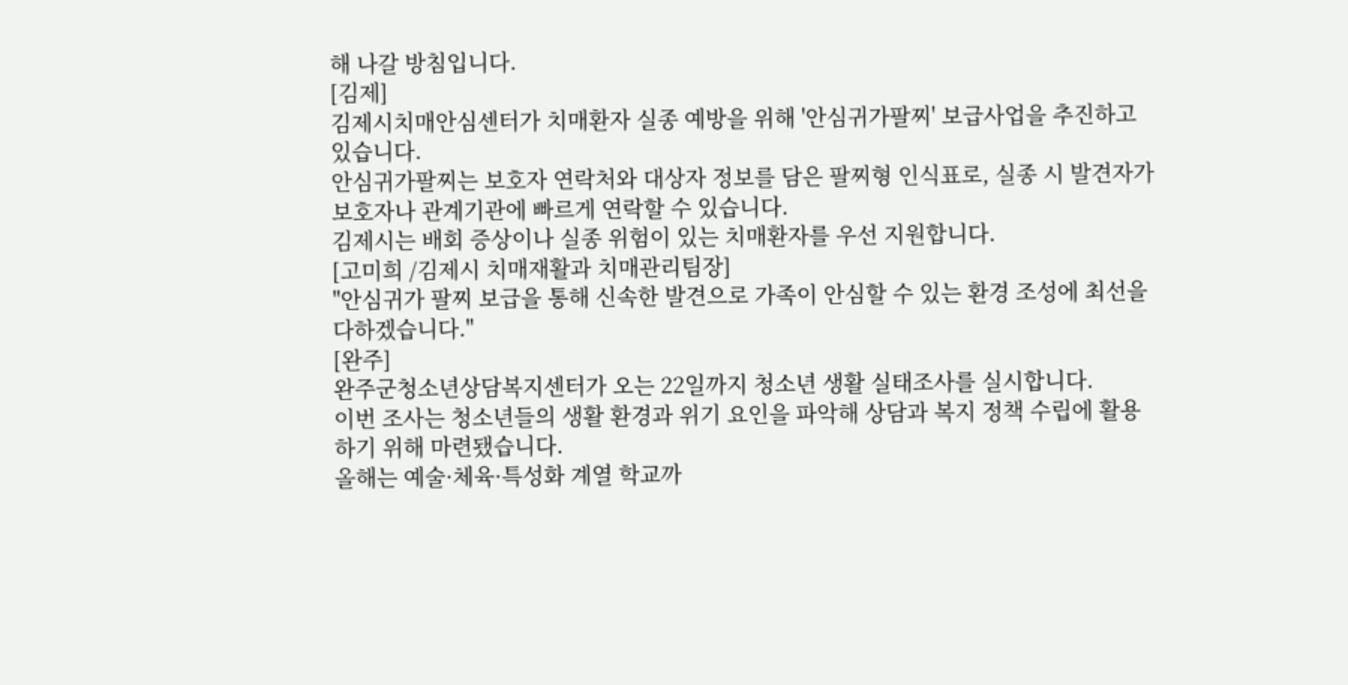해 나갈 방침입니다.
[김제]
김제시치매안심센터가 치매환자 실종 예방을 위해 '안심귀가팔찌' 보급사업을 추진하고 있습니다.
안심귀가팔찌는 보호자 연락처와 대상자 정보를 담은 팔찌형 인식표로, 실종 시 발견자가 보호자나 관계기관에 빠르게 연락할 수 있습니다.
김제시는 배회 증상이나 실종 위험이 있는 치매환자를 우선 지원합니다.
[고미희 /김제시 치매재활과 치매관리팀장]
"안심귀가 팔찌 보급을 통해 신속한 발견으로 가족이 안심할 수 있는 환경 조성에 최선을 다하겠습니다."
[완주]
완주군청소년상담복지센터가 오는 22일까지 청소년 생활 실태조사를 실시합니다.
이번 조사는 청소년들의 생활 환경과 위기 요인을 파악해 상담과 복지 정책 수립에 활용하기 위해 마련됐습니다.
올해는 예술·체육·특성화 계열 학교까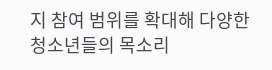지 참여 범위를 확대해 다양한 청소년들의 목소리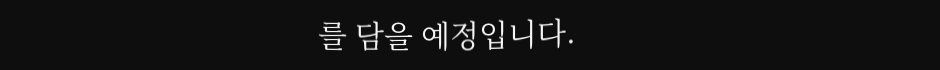를 담을 예정입니다.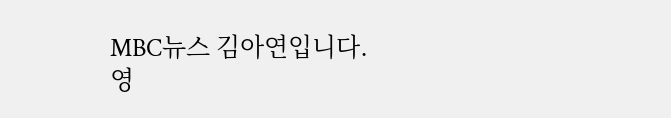MBC뉴스 김아연입니다.
영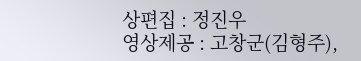상편집 : 정진우
영상제공 : 고창군(김형주),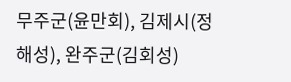무주군(윤만회), 김제시(정해성), 완주군(김회성)